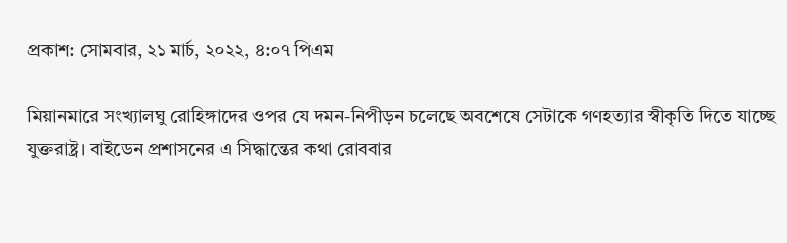প্রকাশ: সোমবার, ২১ মার্চ, ২০২২, ৪:০৭ পিএম

মিয়ানমারে সংখ্যালঘু রোহিঙ্গাদের ওপর যে দমন-নিপীড়ন চলেছে অবশেষে সেটাকে গণহত্যার স্বীকৃতি দিতে যাচ্ছে যুক্তরাষ্ট্র। বাইডেন প্রশাসনের এ সিদ্ধান্তের কথা রোববার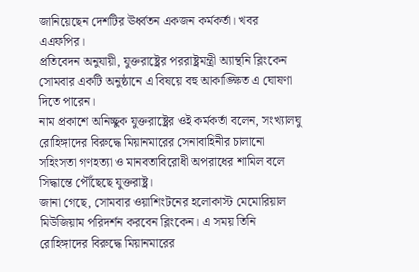জানিয়েছেন দেশটির ঊর্ধ্বতন একজন কর্মকর্তা। খবর এএফপির।
প্রতিবেদন অনুযায়ী, যুক্তরাষ্ট্রের পররাষ্ট্রমন্ত্রী অ্যান্থনি ব্লিংকেন সোমবার একটি অনুষ্ঠানে এ বিষয়ে বহু আকাঙ্ক্ষিত এ ঘোষণা দিতে পারেন।
নাম প্রকাশে অনিচ্ছুক যুক্তরাষ্ট্রের ওই কর্মকর্তা বলেন, সংখ্যালঘু রোহিঙ্গাদের বিরুদ্ধে মিয়ানমারের সেনাবাহিনীর চালানো সহিংসতা গণহত্যা ও মানবতাবিরোধী অপরাধের শামিল বলে সিদ্ধান্তে পৌঁছেছে যুক্তরাষ্ট্র।
জানা গেছে, সোমবার ওয়াশিংটনের হলোকাস্ট মেমোরিয়াল মিউজিয়াম পরিদর্শন করবেন ব্লিংকেন। এ সময় তিনি রোহিঙ্গাদের বিরুদ্ধে মিয়ানমারের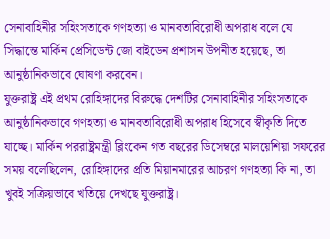সেনাবাহিনীর সহিংসতাকে গণহত্যা ও মানবতাবিরোধী অপরাধ বলে যে সিদ্ধান্তে মার্কিন প্রেসিডেন্ট জো বাইডেন প্রশাসন উপনীত হয়েছে, তা আনুষ্ঠানিকভাবে ঘোষণা করবেন।
যুক্তরাষ্ট্র এই প্রথম রোহিঙ্গাদের বিরুদ্ধে দেশটির সেনাবাহিনীর সহিংসতাকে আনুষ্ঠানিকভাবে গণহত্যা ও মানবতাবিরোধী অপরাধ হিসেবে স্বীকৃতি দিতে যাচ্ছে। মার্কিন পররাষ্ট্রমন্ত্রী ব্লিংকেন গত বছরের ডিসেম্বরে মালয়েশিয়া সফরের সময় বলেছিলেন, রোহিঙ্গাদের প্রতি মিয়ানমারের আচরণ গণহত্যা কি না, তা খুবই সক্রিয়ভাবে খতিয়ে দেখছে যুক্তরাষ্ট্র।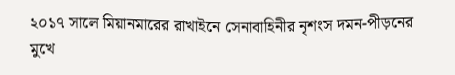২০১৭ সালে মিয়ানমারের রাখাইনে সেনাবাহিনীর নৃশংস দমন-পীড়নের মুখে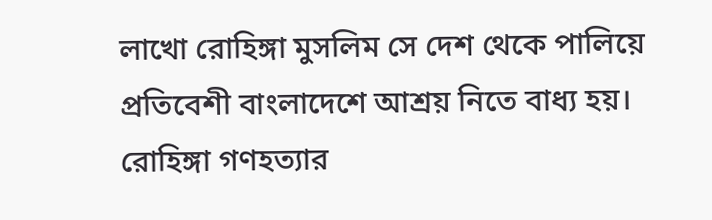লাখো রোহিঙ্গা মুসলিম সে দেশ থেকে পালিয়ে প্রতিবেশী বাংলাদেশে আশ্রয় নিতে বাধ্য হয়।
রোহিঙ্গা গণহত্যার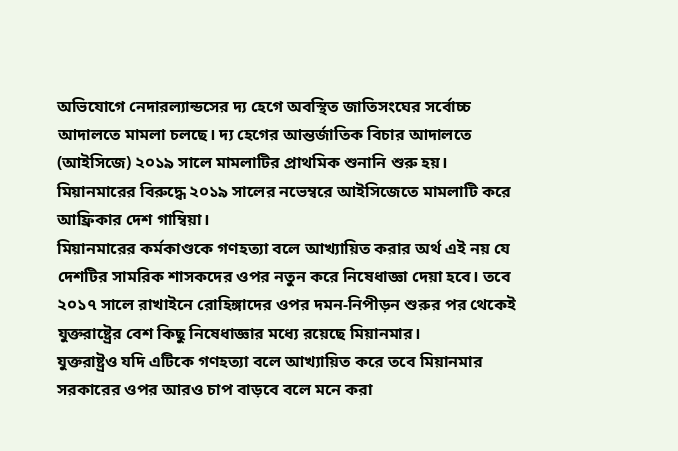অভিযোগে নেদারল্যান্ডসের দ্য হেগে অবস্থিত জাতিসংঘের সর্বোচ্চ আদালতে মামলা চলছে। দ্য হেগের আন্তর্জাতিক বিচার আদালতে (আইসিজে) ২০১৯ সালে মামলাটির প্রাথমিক শুনানি শুরু হয়। মিয়ানমারের বিরুদ্ধে ২০১৯ সালের নভেম্বরে আইসিজেতে মামলাটি করে আফ্রিকার দেশ গাম্বিয়া।
মিয়ানমারের কর্মকাণ্ডকে গণহত্যা বলে আখ্যায়িত করার অর্থ এই নয় যে দেশটির সামরিক শাসকদের ওপর নতুন করে নিষেধাজ্ঞা দেয়া হবে। তবে ২০১৭ সালে রাখাইনে রোহিঙ্গাদের ওপর দমন-নিপীড়ন শুরুর পর থেকেই যুক্তরাষ্ট্রের বেশ কিছু নিষেধাজ্ঞার মধ্যে রয়েছে মিয়ানমার।
যুক্তরাষ্ট্রও যদি এটিকে গণহত্যা বলে আখ্যায়িত করে তবে মিয়ানমার সরকারের ওপর আরও চাপ বাড়বে বলে মনে করা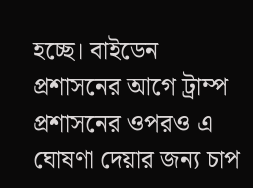হচ্ছে। বাইডেন প্রশাসনের আগে ট্রাম্প প্রশাসনের ওপরও এ ঘোষণা দেয়ার জন্য চাপ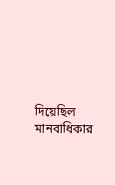দিয়েছিল মানবাধিকার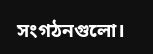সংগঠনগুলো।